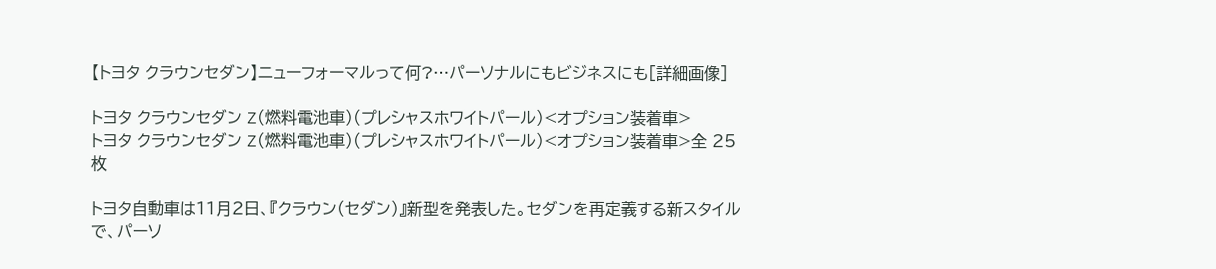【トヨタ クラウンセダン】ニューフォーマルって何?…パーソナルにもビジネスにも[詳細画像]

トヨタ クラウンセダン Z(燃料電池車)(プレシャスホワイトパール)<オプション装着車>
トヨタ クラウンセダン Z(燃料電池車)(プレシャスホワイトパール)<オプション装着車>全 25 枚

トヨタ自動車は11月2日、『クラウン(セダン)』新型を発表した。セダンを再定義する新スタイルで、パーソ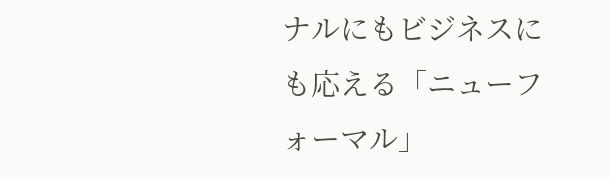ナルにもビジネスにも応える「ニューフォーマル」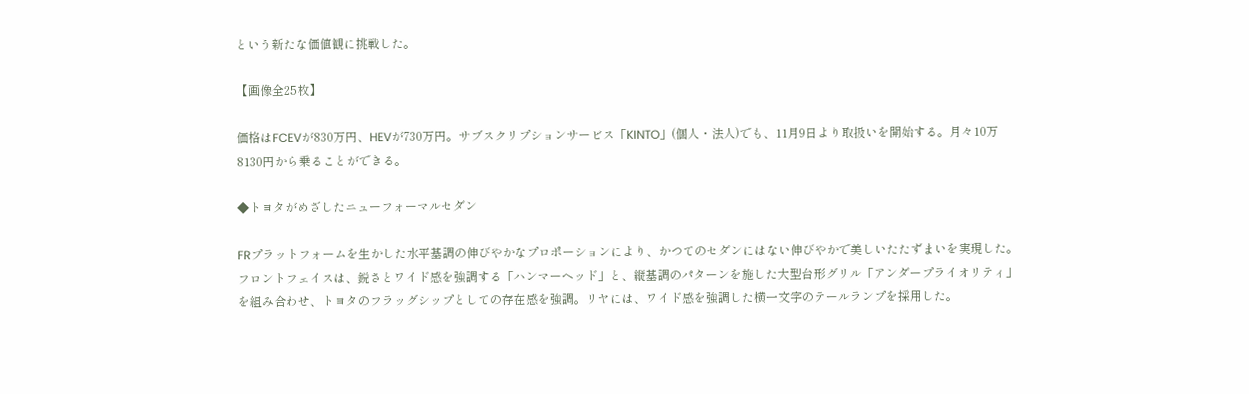という新たな価値観に挑戦した。

【画像全25枚】

価格はFCEVが830万円、HEVが730万円。サブスクリプションサービス「KINTO」(個人・法人)でも、11月9日より取扱いを開始する。月々10万8130円から乗ることができる。

◆トヨタがめざしたニューフォーマルセダン

FRプラットフォームを生かした水平基調の伸びやかなプロポーションにより、かつてのセダンにはない伸びやかで美しいたたずまいを実現した。フロントフェイスは、鋭さとワイド感を強調する「ハンマーヘッド」と、縦基調のパターンを施した大型台形グリル「アンダープライオリティ」を組み合わせ、トヨタのフラッグシップとしての存在感を強調。リヤには、ワイド感を強調した横一文字のテールランプを採用した。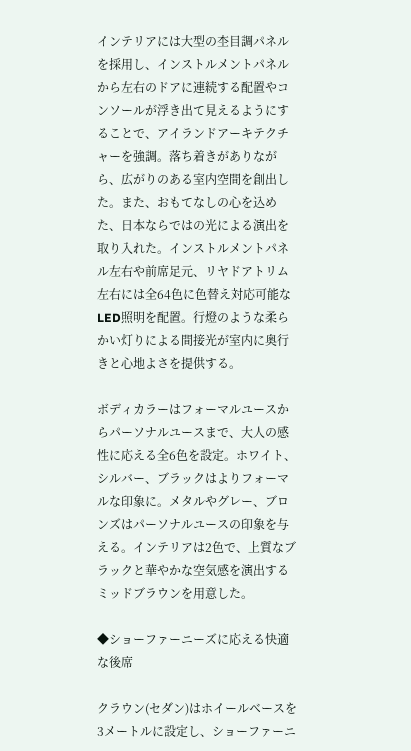インテリアには大型の杢目調パネルを採用し、インストルメントパネルから左右のドアに連続する配置やコンソールが浮き出て見えるようにすることで、アイランドアーキテクチャーを強調。落ち着きがありながら、広がりのある室内空間を創出した。また、おもてなしの心を込めた、日本ならではの光による演出を取り入れた。インストルメントパネル左右や前席足元、リヤドアトリム左右には全64色に色替え対応可能なLED照明を配置。行燈のような柔らかい灯りによる間接光が室内に奥行きと心地よさを提供する。

ボディカラーはフォーマルユースからパーソナルユースまで、大人の感性に応える全6色を設定。ホワイト、シルバー、ブラックはよりフォーマルな印象に。メタルやグレー、ブロンズはパーソナルユースの印象を与える。インテリアは2色で、上質なブラックと華やかな空気感を演出するミッドブラウンを用意した。

◆ショーファーニーズに応える快適な後席

クラウン(セダン)はホイールベースを3メートルに設定し、ショーファーニ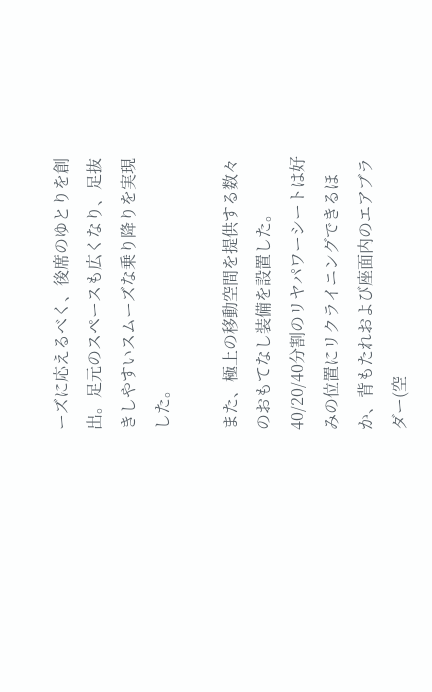ーズに応えるべく、後席のゆとりを創出。足元のスペースも広くなり、足抜きしやすいスムーズな乗り降りを実現した。

また、極上の移動空間を提供する数々のおもてなし装備を設置した。40/20/40分割のリヤパワーシートは好みの位置にリクライニングできるほか、背もたれおよび座面内のエアブラダー(空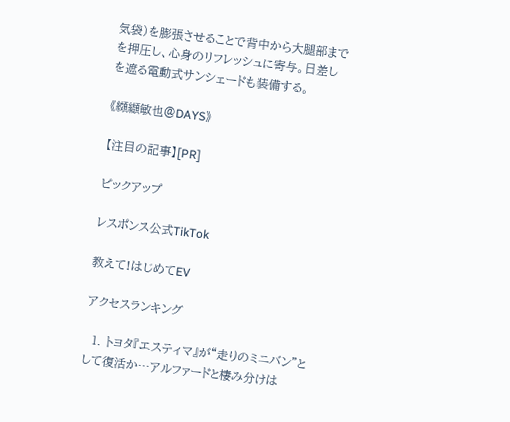気袋)を膨張させることで背中から大腿部までを押圧し、心身のリフレッシュに寄与。日差しを遮る電動式サンシェードも装備する。

《纐纈敏也@DAYS》

【注目の記事】[PR]

ピックアップ

レスポンス公式TikTok

教えて!はじめてEV

アクセスランキング

  1. トヨタ『エスティマ』が“走りのミニバン”として復活か…アルファードと棲み分けは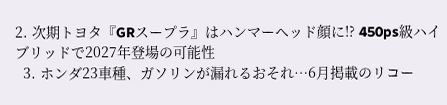2. 次期トヨタ『GRスープラ』はハンマーヘッド顔に!? 450ps級ハイブリッドで2027年登場の可能性
  3. ホンダ23車種、ガソリンが漏れるおそれ…6月掲載のリコー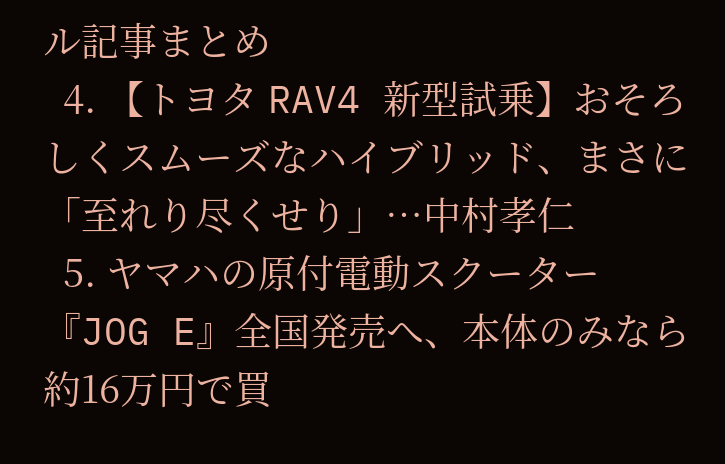ル記事まとめ
  4. 【トヨタ RAV4 新型試乗】おそろしくスムーズなハイブリッド、まさに「至れり尽くせり」…中村孝仁
  5. ヤマハの原付電動スクーター『JOG E』全国発売へ、本体のみなら約16万円で買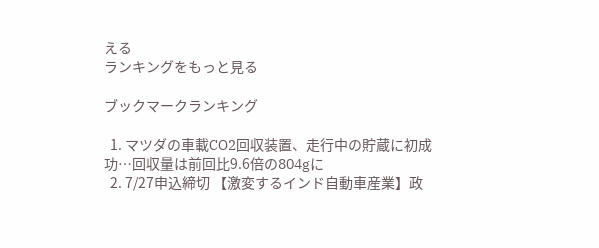える
ランキングをもっと見る

ブックマークランキング

  1. マツダの車載CO2回収装置、走行中の貯蔵に初成功…回収量は前回比9.6倍の804gに
  2. 7/27申込締切 【激変するインド自動車産業】政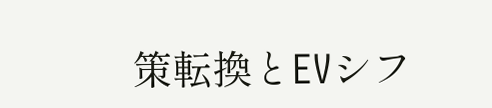策転換とEVシフ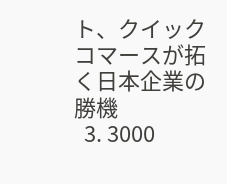ト、クイックコマースが拓く日本企業の勝機
  3. 3000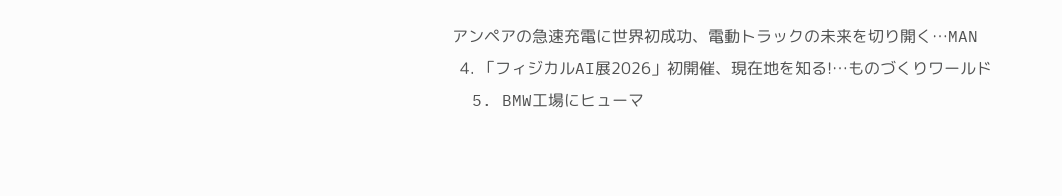アンペアの急速充電に世界初成功、電動トラックの未来を切り開く…MAN
  4. 「フィジカルAI展2026」初開催、現在地を知る!…ものづくりワールド
  5. BMW工場にヒューマ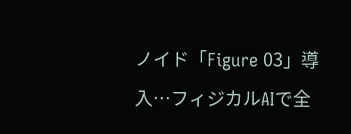ノイド「Figure 03」導入…フィジカルAIで全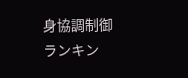身協調制御
ランキン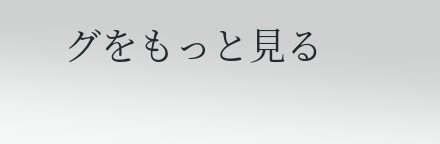グをもっと見る